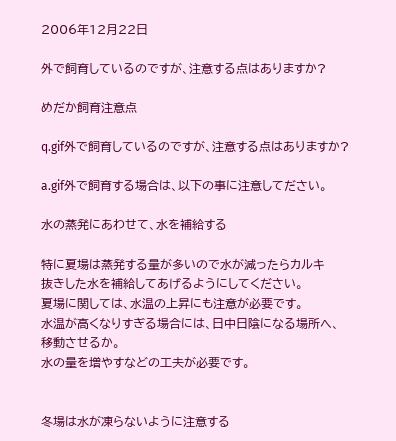2006年12月22日

外で飼育しているのですが、注意する点はありますか?

めだか飼育注意点

q.gif外で飼育しているのですが、注意する点はありますか?

a.gif外で飼育する場合は、以下の事に注意してださい。

水の蒸発にあわせて、水を補給する

特に夏場は蒸発する量が多いので水が減ったらカルキ
抜きした水を補給してあげるようにしてください。
夏場に関しては、水温の上昇にも注意が必要です。
水温が高くなりすぎる場合には、日中日陰になる場所へ、移動させるか。
水の量を増やすなどの工夫が必要です。


冬場は水が凍らないように注意する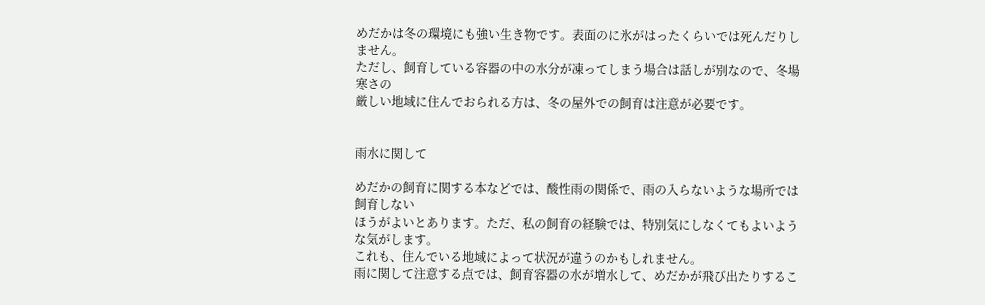めだかは冬の環境にも強い生き物です。表面のに氷がはったくらいでは死んだりしません。
ただし、飼育している容器の中の水分が凍ってしまう場合は話しが別なので、冬場寒さの
厳しい地域に住んでおられる方は、冬の屋外での飼育は注意が必要です。


雨水に関して

めだかの飼育に関する本などでは、酸性雨の関係で、雨の入らないような場所では飼育しない
ほうがよいとあります。ただ、私の飼育の経験では、特別気にしなくてもよいような気がします。
これも、住んでいる地域によって状況が違うのかもしれません。
雨に関して注意する点では、飼育容器の水が増水して、めだかが飛び出たりするこ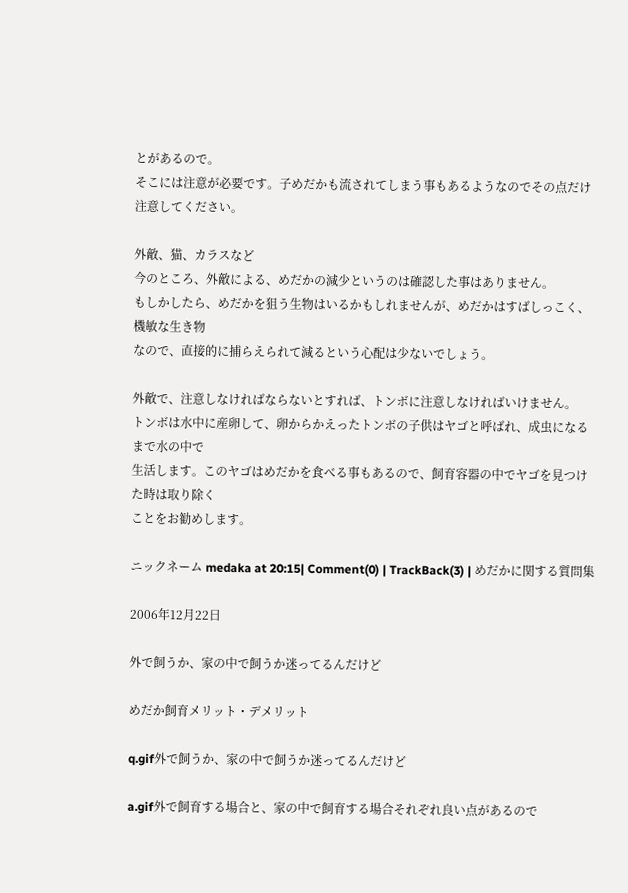とがあるので。
そこには注意が必要です。子めだかも流されてしまう事もあるようなのでその点だけ注意してください。

外敵、猫、カラスなど
今のところ、外敵による、めだかの減少というのは確認した事はありません。
もしかしたら、めだかを狙う生物はいるかもしれませんが、めだかはすばしっこく、機敏な生き物
なので、直接的に捕らえられて減るという心配は少ないでしょう。

外敵で、注意しなければならないとすれば、トンボに注意しなければいけません。
トンボは水中に産卵して、卵からかえったトンボの子供はヤゴと呼ばれ、成虫になるまで水の中で
生活します。このヤゴはめだかを食べる事もあるので、飼育容器の中でヤゴを見つけた時は取り除く
ことをお勧めします。

ニックネーム medaka at 20:15| Comment(0) | TrackBack(3) | めだかに関する質問集

2006年12月22日

外で飼うか、家の中で飼うか迷ってるんだけど

めだか飼育メリット・デメリット

q.gif外で飼うか、家の中で飼うか迷ってるんだけど

a.gif外で飼育する場合と、家の中で飼育する場合それぞれ良い点があるので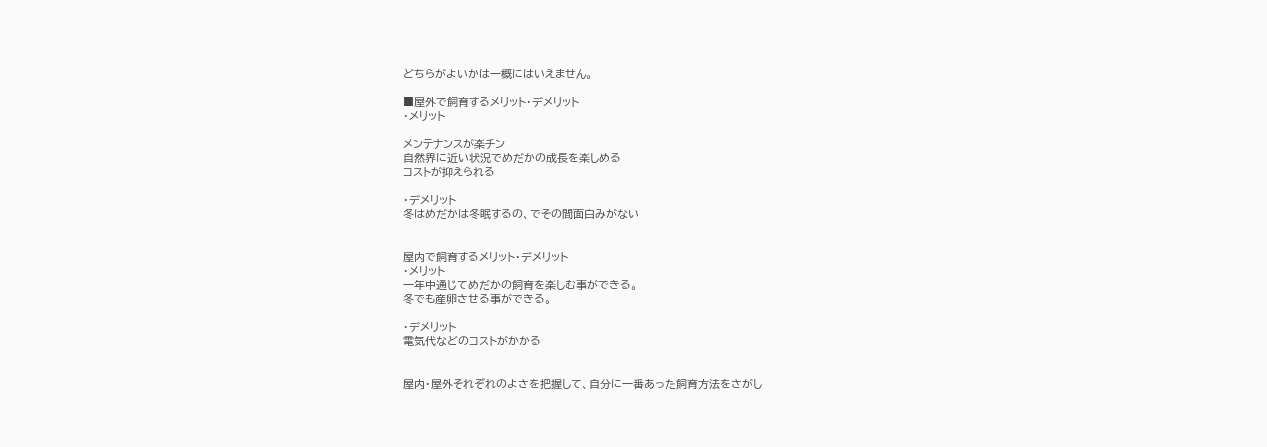どちらがよいかは一概にはいえません。

■屋外で飼育するメリット・デメリット
・メリット

メンテナンスが楽チン
自然界に近い状況でめだかの成長を楽しめる
コストが抑えられる

・デメリット
冬はめだかは冬眠するの、でその間面白みがない


屋内で飼育するメリット・デメリット
・メリット
一年中通じてめだかの飼育を楽しむ事ができる。
冬でも産卵させる事ができる。

・デメリット
電気代などのコストがかかる


屋内・屋外それぞれのよさを把握して、自分に一番あった飼育方法をさがし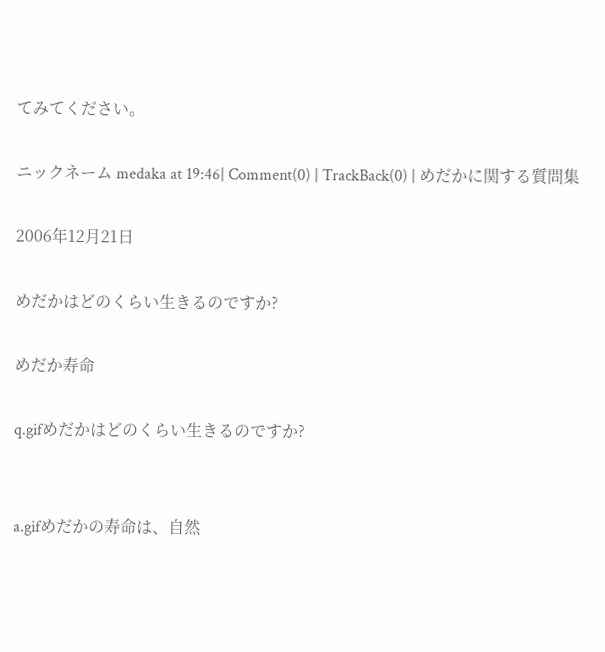てみてください。

ニックネーム medaka at 19:46| Comment(0) | TrackBack(0) | めだかに関する質問集

2006年12月21日

めだかはどのくらい生きるのですか?

めだか寿命

q.gifめだかはどのくらい生きるのですか?


a.gifめだかの寿命は、自然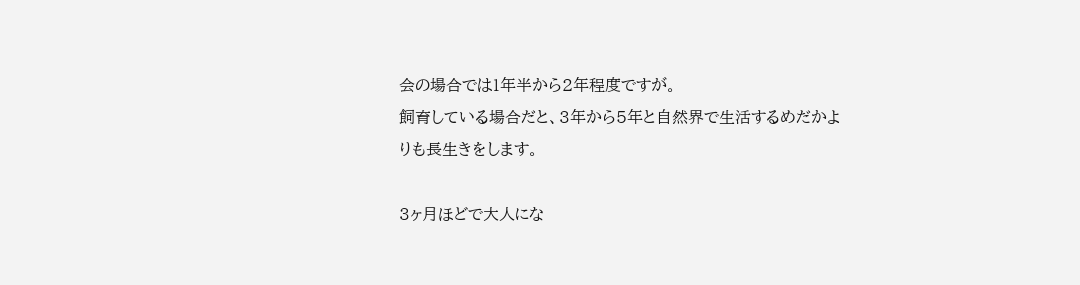会の場合では1年半から2年程度ですが。
飼育している場合だと、3年から5年と自然界で生活するめだかよ
りも長生きをします。

3ヶ月ほどで大人にな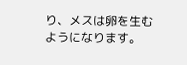り、メスは卵を生むようになります。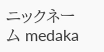ニックネーム medaka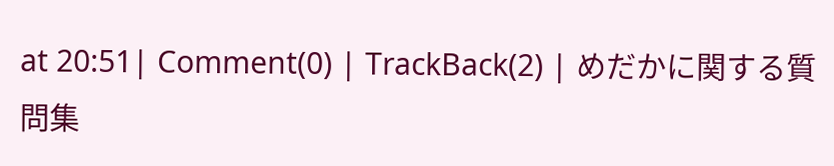at 20:51| Comment(0) | TrackBack(2) | めだかに関する質問集